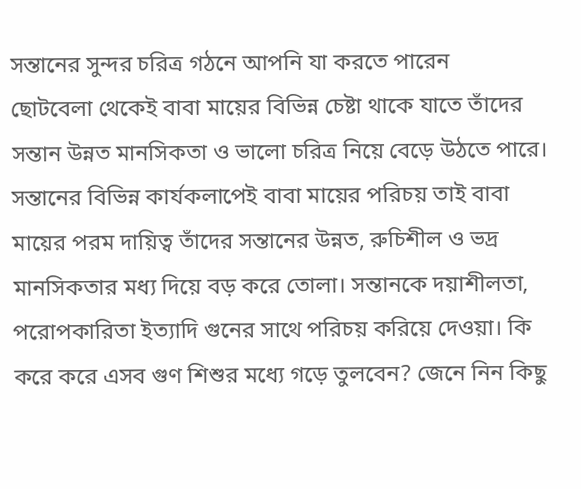সন্তানের সুন্দর চরিত্র গঠনে আপনি যা করতে পারেন
ছোটবেলা থেকেই বাবা মায়ের বিভিন্ন চেষ্টা থাকে যাতে তাঁদের সন্তান উন্নত মানসিকতা ও ভালো চরিত্র নিয়ে বেড়ে উঠতে পারে। সন্তানের বিভিন্ন কার্যকলাপেই বাবা মায়ের পরিচয় তাই বাবা মায়ের পরম দায়িত্ব তাঁদের সন্তানের উন্নত, রুচিশীল ও ভদ্র মানসিকতার মধ্য দিয়ে বড় করে তোলা। সন্তানকে দয়াশীলতা, পরোপকারিতা ইত্যাদি গুনের সাথে পরিচয় করিয়ে দেওয়া। কি করে করে এসব গুণ শিশুর মধ্যে গড়ে তুলবেন? জেনে নিন কিছু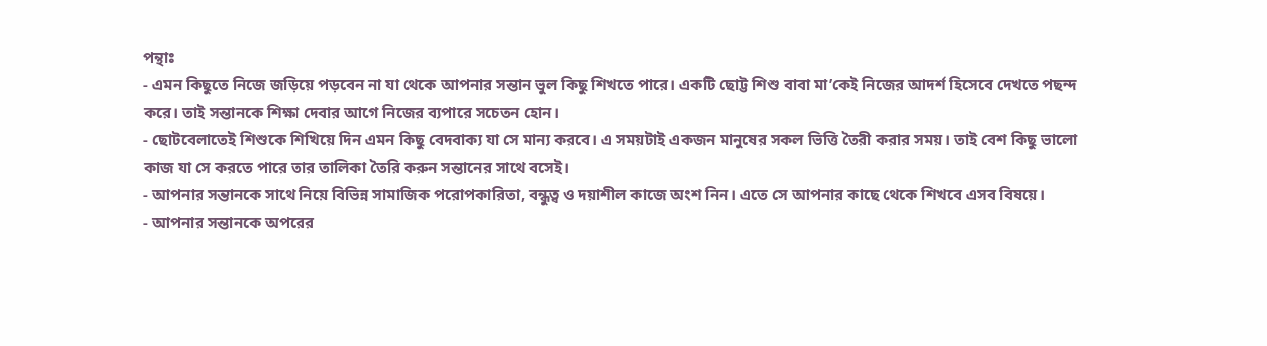পন্থাঃ
- এমন কিছুতে নিজে জড়িয়ে পড়বেন না যা থেকে আপনার সন্তান ভুল কিছু শিখতে পারে। একটি ছোট্ট শিশু বাবা মা’কেই নিজের আদর্শ হিসেবে দেখতে পছন্দ করে। তাই সন্তানকে শিক্ষা দেবার আগে নিজের ব্যপারে সচেতন হোন।
- ছোটবেলাতেই শিশুকে শিখিয়ে দিন এমন কিছু বেদবাক্য যা সে মান্য করবে। এ সময়টাই একজন মানুষের সকল ভিত্তি তৈরী করার সময়। তাই বেশ কিছু ভালো কাজ যা সে করতে পারে তার তালিকা তৈরি করুন সন্তানের সাথে বসেই।
- আপনার সন্তানকে সাথে নিয়ে বিভিন্ন সামাজিক পরোপকারিতা, বন্ধুত্ব ও দয়াশীল কাজে অংশ নিন। এতে সে আপনার কাছে থেকে শিখবে এসব বিষয়ে।
- আপনার সন্তানকে অপরের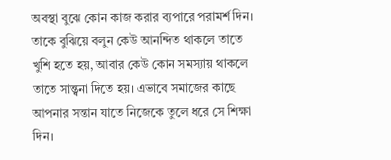অবস্থা বুঝে কোন কাজ করার ব্যপারে পরামর্শ দিন। তাকে বুঝিয়ে বলুন কেউ আনন্দিত থাকলে তাতে খুশি হতে হয়, আবার কেউ কোন সমস্যায় থাকলে তাতে সান্ত্বনা দিতে হয়। এভাবে সমাজের কাছে আপনার সন্তান যাতে নিজেকে তুলে ধরে সে শিক্ষা দিন।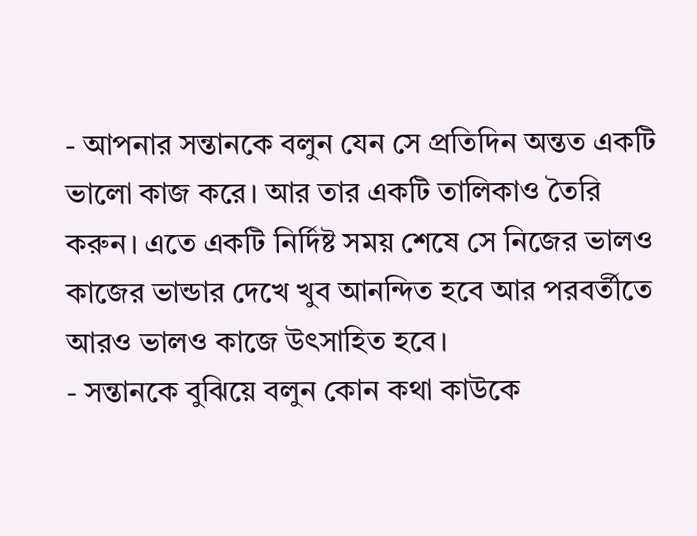- আপনার সন্তানকে বলুন যেন সে প্রতিদিন অন্তত একটি ভালো কাজ করে। আর তার একটি তালিকাও তৈরি করুন। এতে একটি নির্দিষ্ট সময় শেষে সে নিজের ভালও কাজের ভান্ডার দেখে খুব আনন্দিত হবে আর পরবর্তীতে আরও ভালও কাজে উৎসাহিত হবে।
- সন্তানকে বুঝিয়ে বলুন কোন কথা কাউকে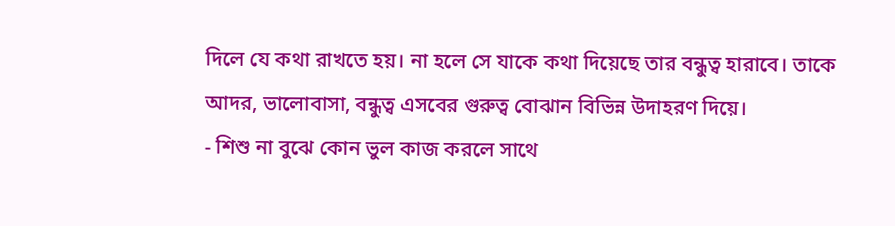দিলে যে কথা রাখতে হয়। না হলে সে যাকে কথা দিয়েছে তার বন্ধুত্ব হারাবে। তাকে আদর, ভালোবাসা, বন্ধুত্ব এসবের গুরুত্ব বোঝান বিভিন্ন উদাহরণ দিয়ে।
- শিশু না বুঝে কোন ভুল কাজ করলে সাথে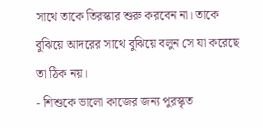সাথে তাকে তিরস্কার শুরু করবেন না। তাকে বুঝিয়ে আদরের সাথে বুঝিয়ে বলুন সে যা করেছে তা ঠিক নয়।
- শিশুকে ভালো কাজের জন্য পুরস্কৃত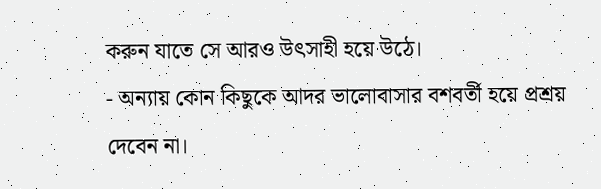করুন যাতে সে আরও উৎসাহী হয়ে উঠে।
- অন্যায় কোন কিছুকে আদর ভালোবাসার বশবর্তী হয়ে প্রশ্রয় দেবেন না।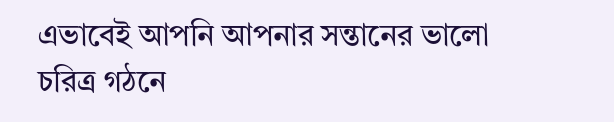এভাবেই আপনি আপনার সন্তানের ভালো চরিত্র গঠনে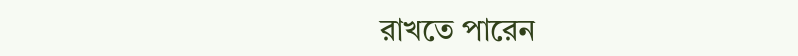রাখতে পারেন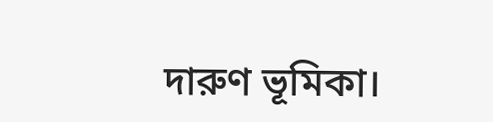দারুণ ভূমিকা।